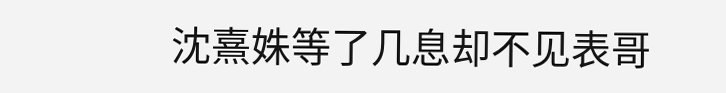沈熹姝等了几息却不见表哥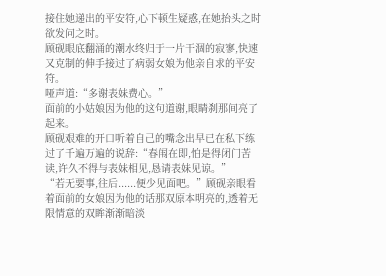接住她递出的平安符,心下顿生疑惑,在她抬头之时欲发问之时。
顾砚眼底翻涌的潮水终归于一片干涸的寂寥,快速又克制的伸手接过了病弱女娘为他亲自求的平安符。
哑声道:“多谢表妹费心。”
面前的小姑娘因为他的这句道谢,眼睛刹那间亮了起来。
顾砚艰难的开口听着自己的嘴念出早已在私下练过了千遍万遍的说辞:“春闱在即,怕是得闭门苦读,许久不得与表妹相见,恳请表妹见谅。”
“若无要事,往后......便少见面吧。”顾砚亲眼看着面前的女娘因为他的话那双原本明亮的,透着无限情意的双眸渐渐暗淡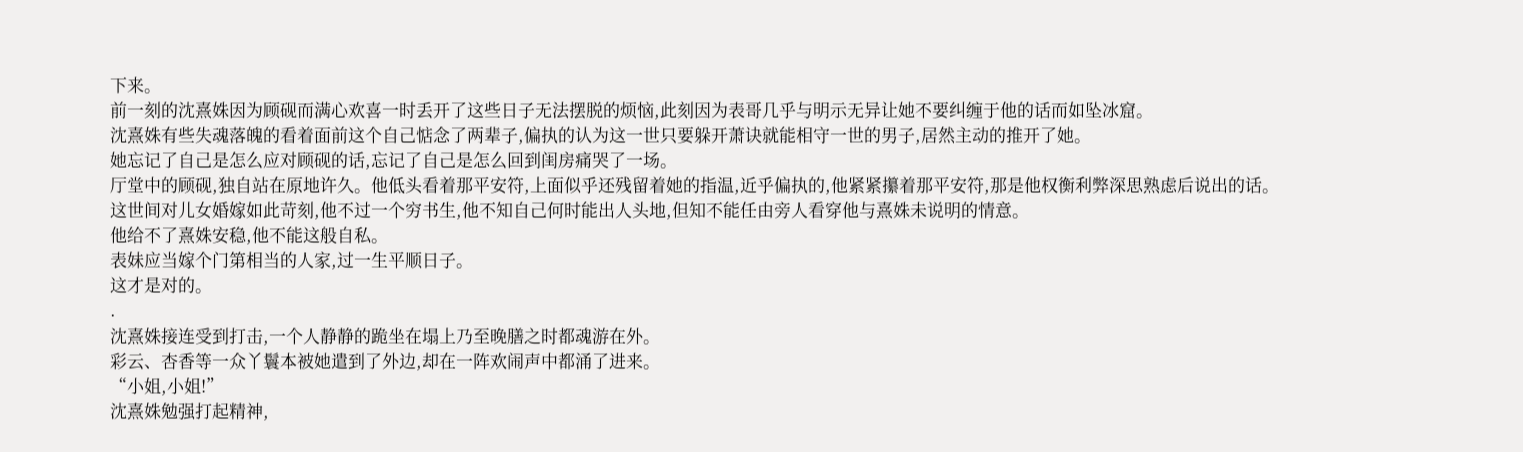下来。
前一刻的沈熹姝因为顾砚而满心欢喜一时丢开了这些日子无法摆脱的烦恼,此刻因为表哥几乎与明示无异让她不要纠缠于他的话而如坠冰窟。
沈熹姝有些失魂落魄的看着面前这个自己惦念了两辈子,偏执的认为这一世只要躲开萧诀就能相守一世的男子,居然主动的推开了她。
她忘记了自己是怎么应对顾砚的话,忘记了自己是怎么回到闺房痛哭了一场。
厅堂中的顾砚,独自站在原地许久。他低头看着那平安符,上面似乎还残留着她的指温,近乎偏执的,他紧紧攥着那平安符,那是他权衡利弊深思熟虑后说出的话。
这世间对儿女婚嫁如此苛刻,他不过一个穷书生,他不知自己何时能出人头地,但知不能任由旁人看穿他与熹姝未说明的情意。
他给不了熹姝安稳,他不能这般自私。
表妹应当嫁个门第相当的人家,过一生平顺日子。
这才是对的。
.
沈熹姝接连受到打击,一个人静静的跪坐在塌上乃至晚膳之时都魂游在外。
彩云、杏香等一众丫鬟本被她遣到了外边,却在一阵欢闹声中都涌了进来。
“小姐,小姐!”
沈熹姝勉强打起精神,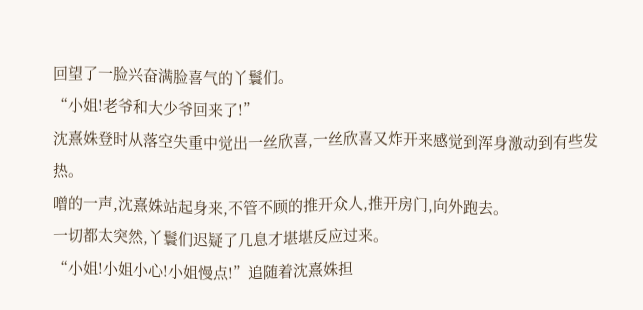回望了一脸兴奋满脸喜气的丫鬟们。
“小姐!老爷和大少爷回来了!”
沈熹姝登时从落空失重中觉出一丝欣喜,一丝欣喜又炸开来感觉到浑身激动到有些发热。
噌的一声,沈熹姝站起身来,不管不顾的推开众人,推开房门,向外跑去。
一切都太突然,丫鬟们迟疑了几息才堪堪反应过来。
“小姐!小姐小心!小姐慢点!”追随着沈熹姝担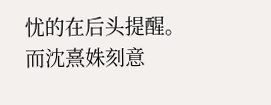忧的在后头提醒。
而沈熹姝刻意